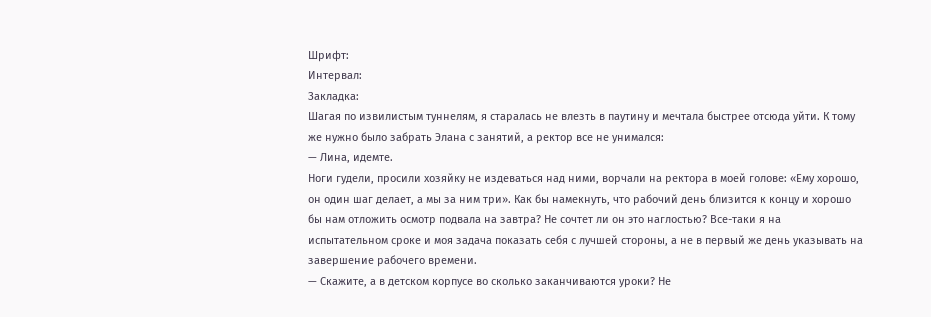Шрифт:
Интервал:
Закладка:
Шагая по извилистым туннелям, я старалась не влезть в паутину и мечтала быстрее отсюда уйти. К тому же нужно было забрать Элана с занятий, а ректор все не унимался:
— Лина, идемте.
Ноги гудели, просили хозяйку не издеваться над ними, ворчали на ректора в моей голове: «Ему хорошо, он один шаг делает, а мы за ним три». Как бы намекнуть, что рабочий день близится к концу и хорошо бы нам отложить осмотр подвала на завтра? Не сочтет ли он это наглостью? Все-таки я на испытательном сроке и моя задача показать себя с лучшей стороны, а не в первый же день указывать на завершение рабочего времени.
— Скажите, а в детском корпусе во сколько заканчиваются уроки? Не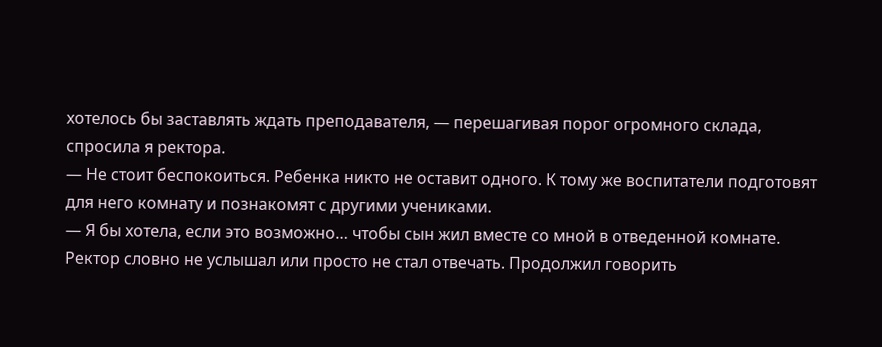хотелось бы заставлять ждать преподавателя, — перешагивая порог огромного склада, спросила я ректора.
— Не стоит беспокоиться. Ребенка никто не оставит одного. К тому же воспитатели подготовят для него комнату и познакомят с другими учениками.
— Я бы хотела, если это возможно… чтобы сын жил вместе со мной в отведенной комнате.
Ректор словно не услышал или просто не стал отвечать. Продолжил говорить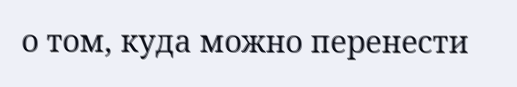о том, куда можно перенести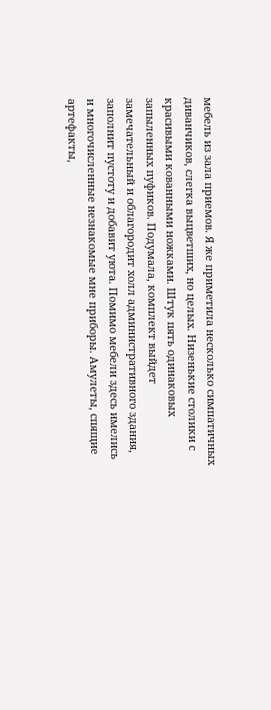мебель из зала приемов. Я же приметила несколько симпатичных диванчиков, слегка выцветших, но целых. Низенькие столики с красивыми кованными ножками. Штук пять одинаковых запыленных пуфиков. Подумала, комплект выйдет замечательный и облагородит холл административного здания, заполнит пустоту и добавит уюта. Помимо мебели здесь имелись и многочисленные незнакомые мне приборы. Амулеты, спящие артефакты,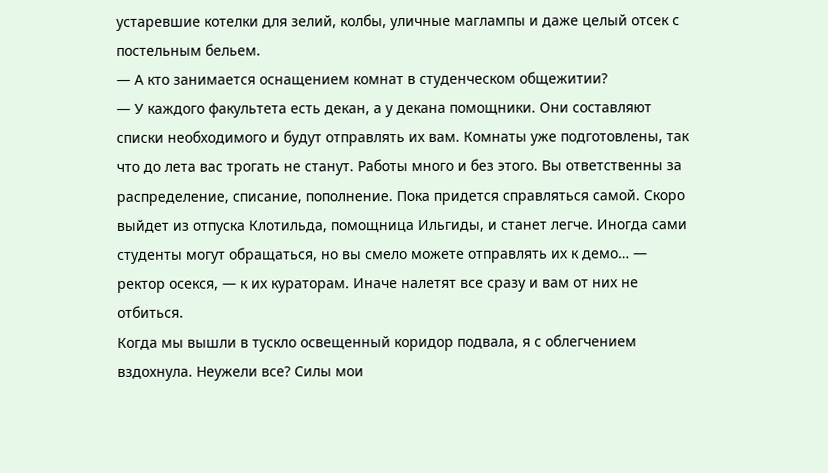устаревшие котелки для зелий, колбы, уличные маглампы и даже целый отсек с постельным бельем.
— А кто занимается оснащением комнат в студенческом общежитии?
— У каждого факультета есть декан, а у декана помощники. Они составляют списки необходимого и будут отправлять их вам. Комнаты уже подготовлены, так что до лета вас трогать не станут. Работы много и без этого. Вы ответственны за распределение, списание, пополнение. Пока придется справляться самой. Скоро выйдет из отпуска Клотильда, помощница Ильгиды, и станет легче. Иногда сами студенты могут обращаться, но вы смело можете отправлять их к демо… — ректор осекся, — к их кураторам. Иначе налетят все сразу и вам от них не отбиться.
Когда мы вышли в тускло освещенный коридор подвала, я с облегчением вздохнула. Неужели все? Силы мои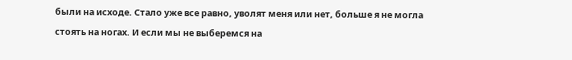были на исходе. Стало уже все равно, уволят меня или нет, больше я не могла стоять на ногах. И если мы не выберемся на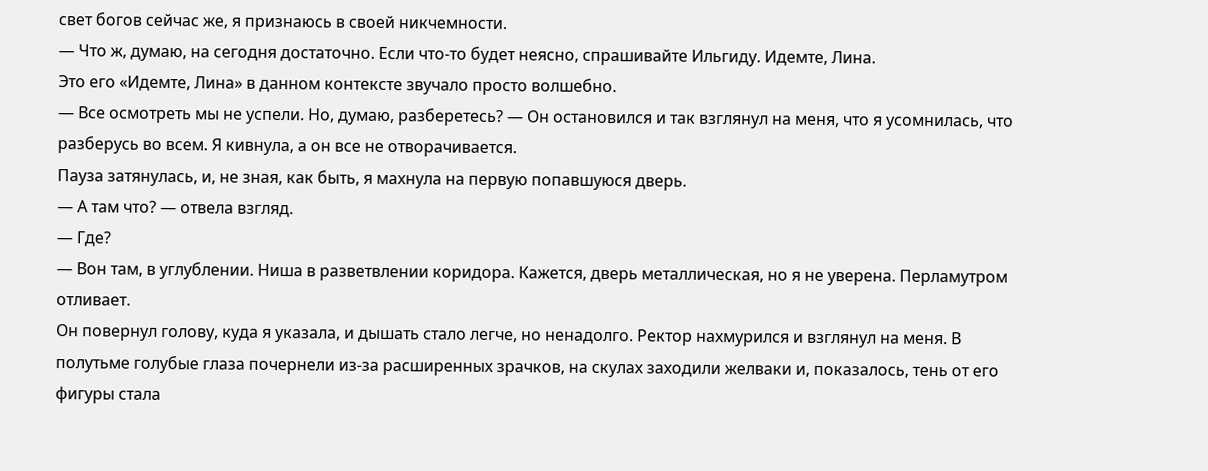свет богов сейчас же, я признаюсь в своей никчемности.
— Что ж, думаю, на сегодня достаточно. Если что-то будет неясно, спрашивайте Ильгиду. Идемте, Лина.
Это его «Идемте, Лина» в данном контексте звучало просто волшебно.
— Все осмотреть мы не успели. Но, думаю, разберетесь? — Он остановился и так взглянул на меня, что я усомнилась, что разберусь во всем. Я кивнула, а он все не отворачивается.
Пауза затянулась, и, не зная, как быть, я махнула на первую попавшуюся дверь.
— А там что? — отвела взгляд.
— Где?
— Вон там, в углублении. Ниша в разветвлении коридора. Кажется, дверь металлическая, но я не уверена. Перламутром отливает.
Он повернул голову, куда я указала, и дышать стало легче, но ненадолго. Ректор нахмурился и взглянул на меня. В полутьме голубые глаза почернели из-за расширенных зрачков, на скулах заходили желваки и, показалось, тень от его фигуры стала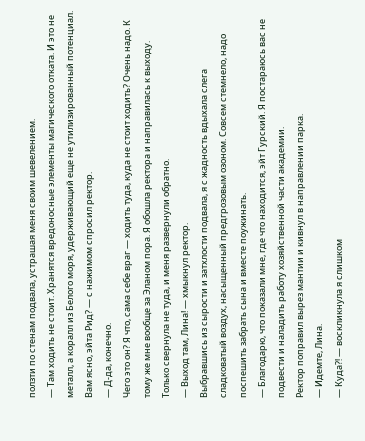ползти по стенам подвала, устрашая меня своим шевелением.
— Там ходить не стоит. Хранятся вредоносные элементы магического отката. И это не металл, а коралл из Белого моря, удерживающий еще не утилизированный потенциал. Вам ясно, эйта Рид? — с нажимом спросил ректор.
— Д-да, конечно.
Чего это он? Я что, сама себе враг — ходить туда, куда не стоит ходить? Очень надо. К тому же мне вообще за Эланом пора. Я обошла ректора и направилась к выходу. Только свернула не туда, и меня развернули обратно.
— Выход там, Лина! — хмыкнул ректор.
Выбравшись из сырости и затхлости подвала, я с жадность вдыхала слега сладковатый воздух, насыщенный предгрозовым озоном. Совсем стемнело, надо поспешить забрать сына и вместе поужинать.
— Благодарю, что показали мне, где что находится, эйт Гурский. Я постараюсь вас не подвести и наладить работу хозяйственной части академии.
Ректор поправил вырез мантии и кивнул в направлении парка.
— Идемте, Лина.
— Куда⁈ — воскликнула я слишком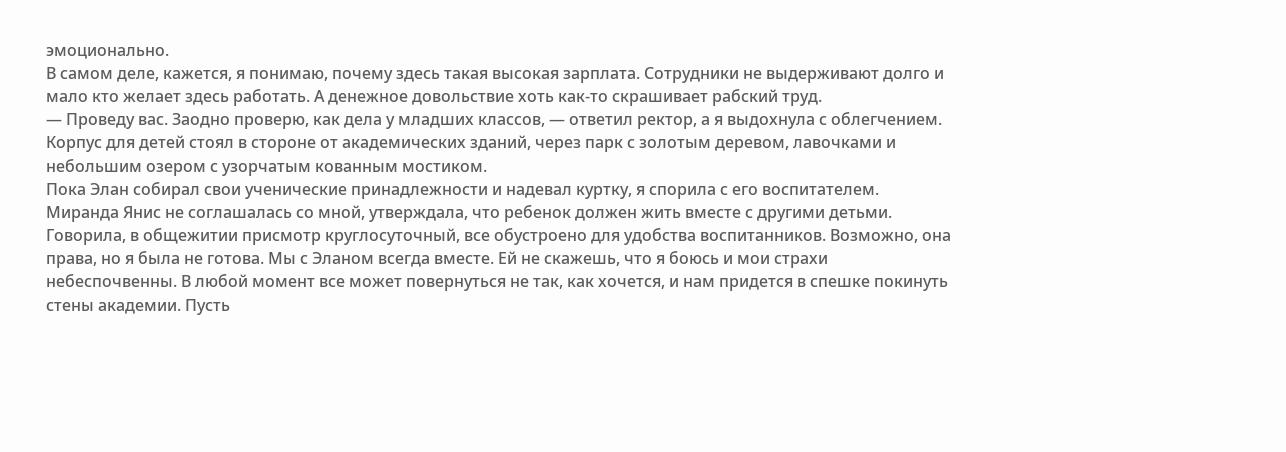эмоционально.
В самом деле, кажется, я понимаю, почему здесь такая высокая зарплата. Сотрудники не выдерживают долго и мало кто желает здесь работать. А денежное довольствие хоть как-то скрашивает рабский труд.
— Проведу вас. Заодно проверю, как дела у младших классов, — ответил ректор, а я выдохнула с облегчением.
Корпус для детей стоял в стороне от академических зданий, через парк с золотым деревом, лавочками и небольшим озером с узорчатым кованным мостиком.
Пока Элан собирал свои ученические принадлежности и надевал куртку, я спорила с его воспитателем. Миранда Янис не соглашалась со мной, утверждала, что ребенок должен жить вместе с другими детьми. Говорила, в общежитии присмотр круглосуточный, все обустроено для удобства воспитанников. Возможно, она права, но я была не готова. Мы с Эланом всегда вместе. Ей не скажешь, что я боюсь и мои страхи небеспочвенны. В любой момент все может повернуться не так, как хочется, и нам придется в спешке покинуть стены академии. Пусть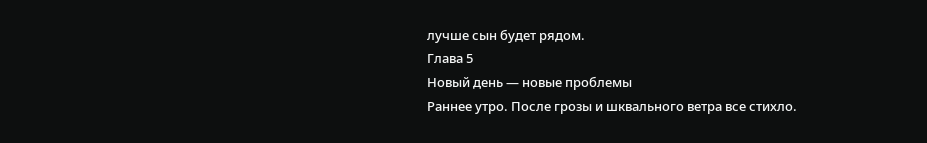лучше сын будет рядом.
Глава 5
Новый день — новые проблемы
Раннее утро. После грозы и шквального ветра все стихло.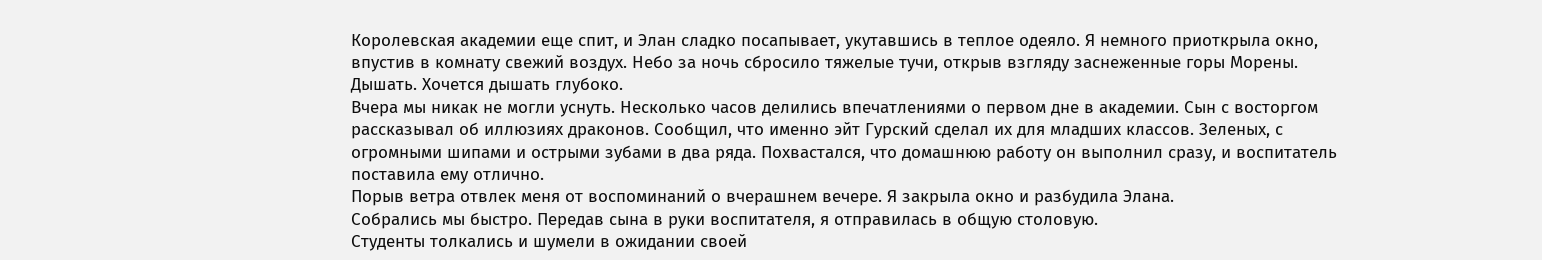Королевская академии еще спит, и Элан сладко посапывает, укутавшись в теплое одеяло. Я немного приоткрыла окно, впустив в комнату свежий воздух. Небо за ночь сбросило тяжелые тучи, открыв взгляду заснеженные горы Морены. Дышать. Хочется дышать глубоко.
Вчера мы никак не могли уснуть. Несколько часов делились впечатлениями о первом дне в академии. Сын с восторгом рассказывал об иллюзиях драконов. Сообщил, что именно эйт Гурский сделал их для младших классов. Зеленых, с огромными шипами и острыми зубами в два ряда. Похвастался, что домашнюю работу он выполнил сразу, и воспитатель поставила ему отлично.
Порыв ветра отвлек меня от воспоминаний о вчерашнем вечере. Я закрыла окно и разбудила Элана.
Собрались мы быстро. Передав сына в руки воспитателя, я отправилась в общую столовую.
Студенты толкались и шумели в ожидании своей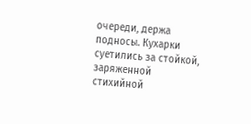очереди, держа подносы. Кухарки суетились за стойкой, заряженной стихийной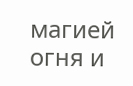магией огня и